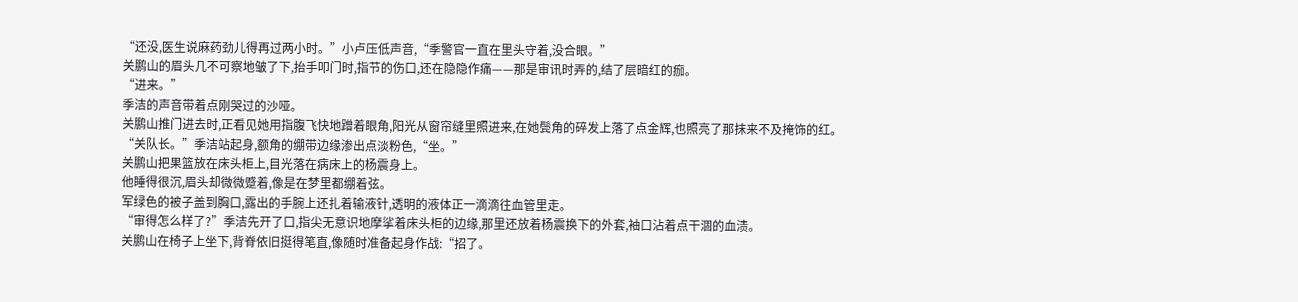“还没,医生说麻药劲儿得再过两小时。”小卢压低声音,“季警官一直在里头守着,没合眼。”
关鹏山的眉头几不可察地皱了下,抬手叩门时,指节的伤口,还在隐隐作痛——那是审讯时弄的,结了层暗红的痂。
“进来。”
季洁的声音带着点刚哭过的沙哑。
关鹏山推门进去时,正看见她用指腹飞快地蹭着眼角,阳光从窗帘缝里照进来,在她鬓角的碎发上落了点金辉,也照亮了那抹来不及掩饰的红。
“关队长。”季洁站起身,额角的绷带边缘渗出点淡粉色,“坐。”
关鹏山把果篮放在床头柜上,目光落在病床上的杨震身上。
他睡得很沉,眉头却微微蹙着,像是在梦里都绷着弦。
军绿色的被子盖到胸口,露出的手腕上还扎着输液针,透明的液体正一滴滴往血管里走。
“审得怎么样了?”季洁先开了口,指尖无意识地摩挲着床头柜的边缘,那里还放着杨震换下的外套,袖口沾着点干涸的血渍。
关鹏山在椅子上坐下,背脊依旧挺得笔直,像随时准备起身作战:“招了。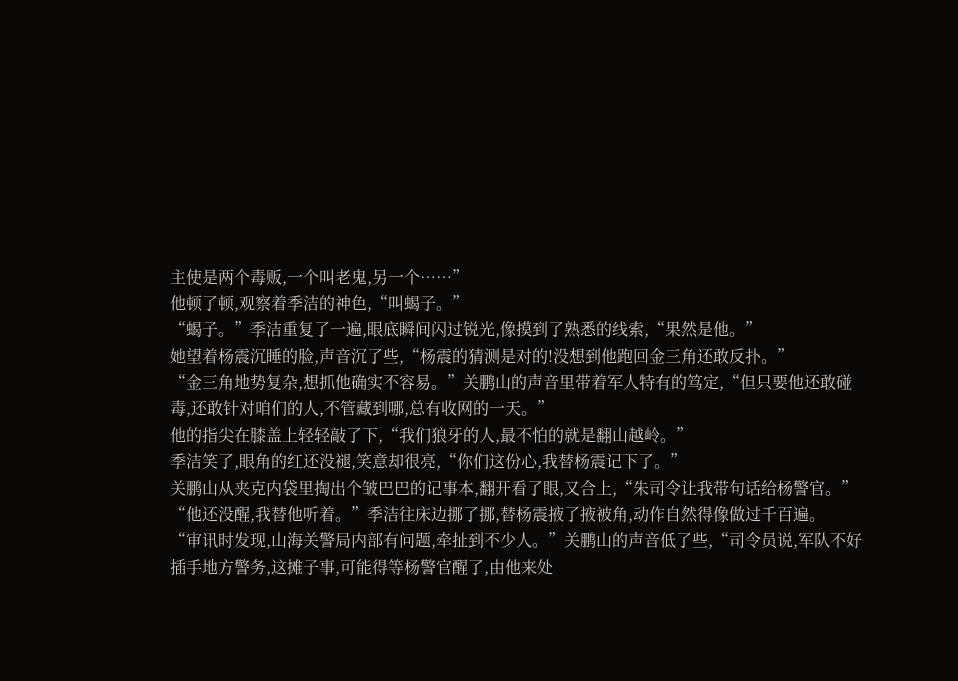主使是两个毒贩,一个叫老鬼,另一个……”
他顿了顿,观察着季洁的神色,“叫蝎子。”
“蝎子。”季洁重复了一遍,眼底瞬间闪过锐光,像摸到了熟悉的线索,“果然是他。”
她望着杨震沉睡的脸,声音沉了些,“杨震的猜测是对的!没想到他跑回金三角还敢反扑。”
“金三角地势复杂,想抓他确实不容易。”关鹏山的声音里带着军人特有的笃定,“但只要他还敢碰毒,还敢针对咱们的人,不管藏到哪,总有收网的一天。”
他的指尖在膝盖上轻轻敲了下,“我们狼牙的人,最不怕的就是翻山越岭。”
季洁笑了,眼角的红还没褪,笑意却很亮,“你们这份心,我替杨震记下了。”
关鹏山从夹克内袋里掏出个皱巴巴的记事本,翻开看了眼,又合上,“朱司令让我带句话给杨警官。”
“他还没醒,我替他听着。”季洁往床边挪了挪,替杨震掖了掖被角,动作自然得像做过千百遍。
“审讯时发现,山海关警局内部有问题,牵扯到不少人。”关鹏山的声音低了些,“司令员说,军队不好插手地方警务,这摊子事,可能得等杨警官醒了,由他来处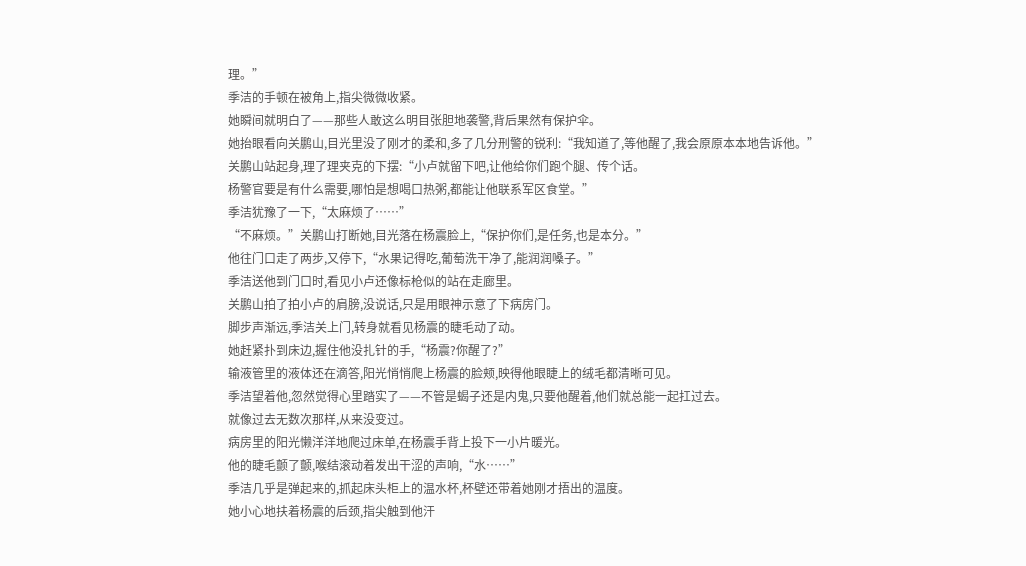理。”
季洁的手顿在被角上,指尖微微收紧。
她瞬间就明白了——那些人敢这么明目张胆地袭警,背后果然有保护伞。
她抬眼看向关鹏山,目光里没了刚才的柔和,多了几分刑警的锐利:“我知道了,等他醒了,我会原原本本地告诉他。”
关鹏山站起身,理了理夹克的下摆:“小卢就留下吧,让他给你们跑个腿、传个话。
杨警官要是有什么需要,哪怕是想喝口热粥,都能让他联系军区食堂。”
季洁犹豫了一下,“太麻烦了……”
“不麻烦。”关鹏山打断她,目光落在杨震脸上,“保护你们,是任务,也是本分。”
他往门口走了两步,又停下,“水果记得吃,葡萄洗干净了,能润润嗓子。”
季洁送他到门口时,看见小卢还像标枪似的站在走廊里。
关鹏山拍了拍小卢的肩膀,没说话,只是用眼神示意了下病房门。
脚步声渐远,季洁关上门,转身就看见杨震的睫毛动了动。
她赶紧扑到床边,握住他没扎针的手,“杨震?你醒了?”
输液管里的液体还在滴答,阳光悄悄爬上杨震的脸颊,映得他眼睫上的绒毛都清晰可见。
季洁望着他,忽然觉得心里踏实了——不管是蝎子还是内鬼,只要他醒着,他们就总能一起扛过去。
就像过去无数次那样,从来没变过。
病房里的阳光懒洋洋地爬过床单,在杨震手背上投下一小片暖光。
他的睫毛颤了颤,喉结滚动着发出干涩的声响,“水……”
季洁几乎是弹起来的,抓起床头柜上的温水杯,杯壁还带着她刚才捂出的温度。
她小心地扶着杨震的后颈,指尖触到他汗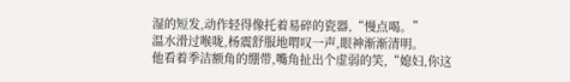湿的短发,动作轻得像托着易碎的瓷器,“慢点喝。”
温水滑过喉咙,杨震舒服地喟叹一声,眼神渐渐清明。
他看着季洁额角的绷带,嘴角扯出个虚弱的笑,“媳妇,你这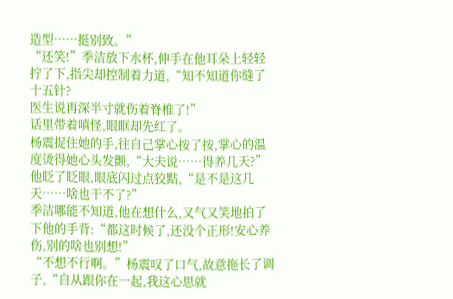造型……挺别致。”
“还笑!”季洁放下水杯,伸手在他耳朵上轻轻拧了下,指尖却控制着力道,“知不知道你缝了十五针?
医生说再深半寸就伤着脊椎了!”
话里带着嗔怪,眼眶却先红了。
杨震捉住她的手,往自己掌心按了按,掌心的温度烫得她心头发颤,“大夫说……得养几天?”
他眨了眨眼,眼底闪过点狡黠,“是不是这几天……啥也干不了?”
季洁哪能不知道,他在想什么,又气又笑地拍了下他的手背:“都这时候了,还没个正形!安心养伤,别的啥也别想!”
“不想不行啊。”杨震叹了口气,故意拖长了调子,“自从跟你在一起,我这心思就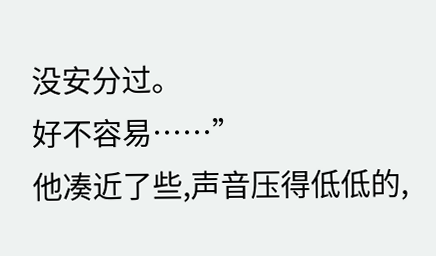没安分过。
好不容易……”
他凑近了些,声音压得低低的,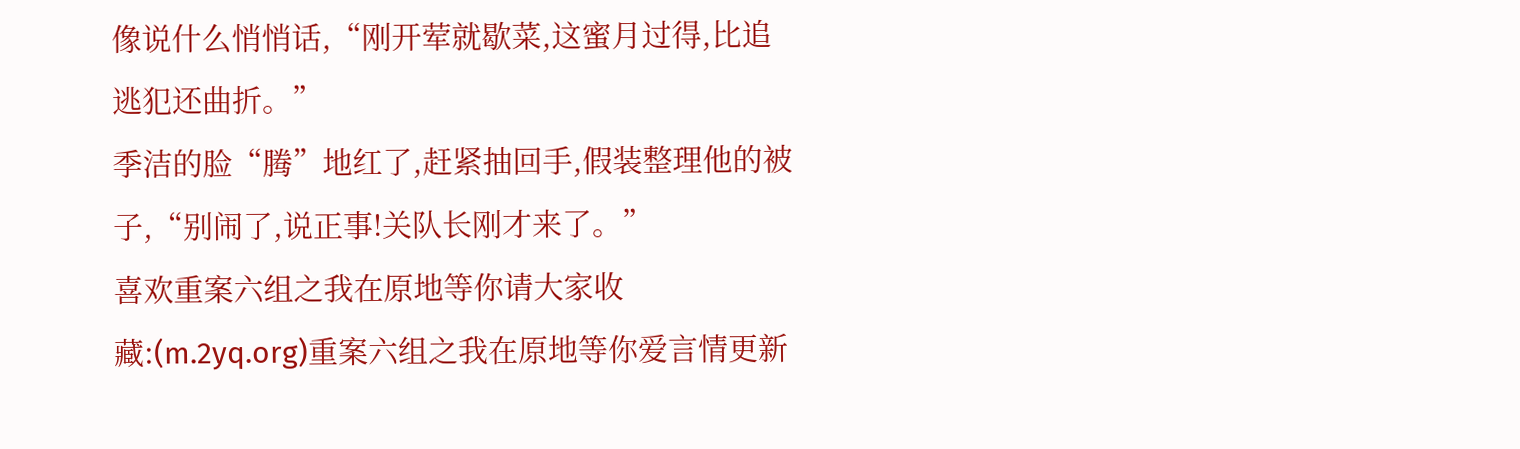像说什么悄悄话,“刚开荤就歇菜,这蜜月过得,比追逃犯还曲折。”
季洁的脸“腾”地红了,赶紧抽回手,假装整理他的被子,“别闹了,说正事!关队长刚才来了。”
喜欢重案六组之我在原地等你请大家收藏:(m.2yq.org)重案六组之我在原地等你爱言情更新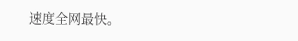速度全网最快。